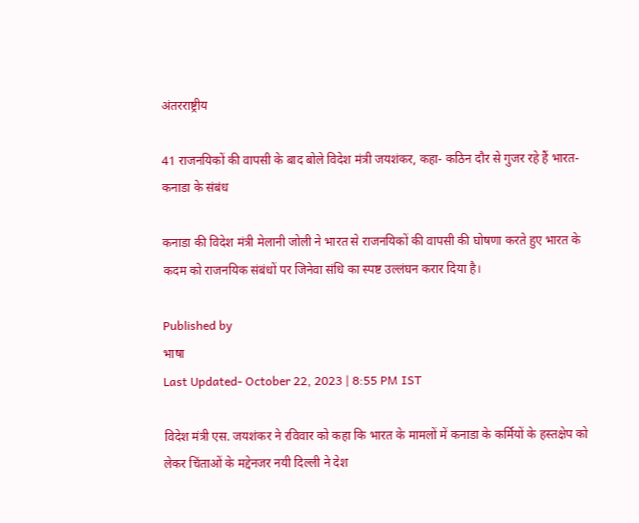अंतरराष्ट्रीय

41 राजनयिकों की वापसी के बाद बोले विदेश मंत्री जयशंकर, कहा- कठिन दौर से गुजर रहे हैं भारत-कनाडा के संबंध

कनाडा की विदेश मंत्री मेलानी जोली ने भारत से राजनयिकों की वापसी की घोषणा करते हुए भारत के कदम को राजनयिक संबंधों पर जिनेवा संधि का स्पष्ट उल्लंघन करार दिया है।

Published by
भाषा
Last Updated- October 22, 2023 | 8:55 PM IST

विदेश मंत्री एस. जयशंकर ने रविवार को कहा कि भारत के मामलों में कनाडा के कर्मियों के हस्तक्षेप को लेकर चिंताओं के मद्देनजर नयी दिल्ली ने देश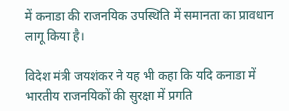में कनाडा की राजनयिक उपस्थिति में समानता का प्रावधान लागू किया है।

विदेश मंत्री जयशंकर ने यह भी कहा कि यदि कनाडा में भारतीय राजनयिकों की सुरक्षा में प्रगति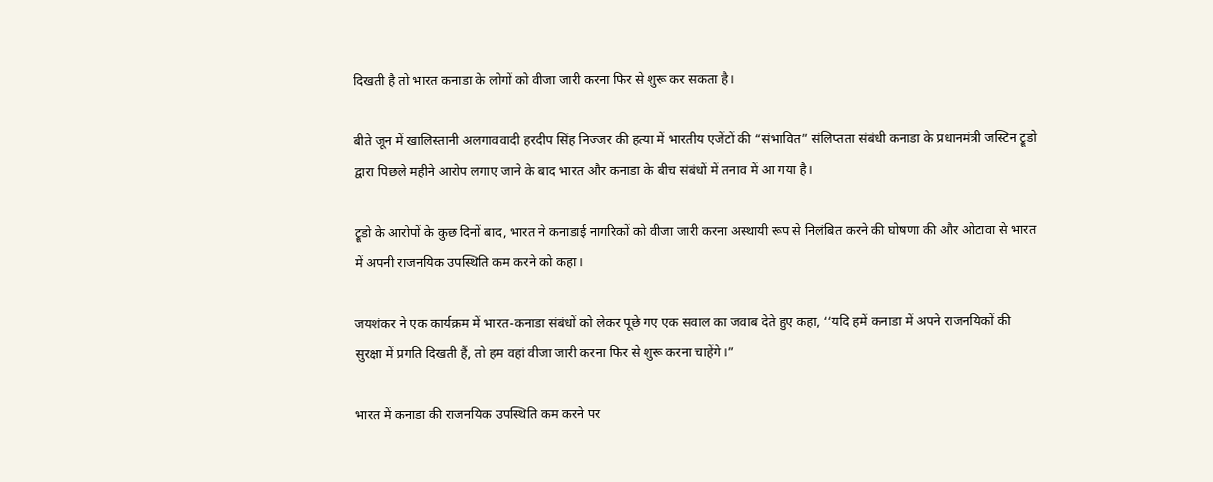दिखती है तो भारत कनाडा के लोगों को वीजा जारी करना फिर से शुरू कर सकता है।

बीते जून में खालिस्तानी अलगाववादी हरदीप सिंह निज्जर की हत्या में भारतीय एजेंटों की “संभावित” संलिप्तता संबंधी कनाडा के प्रधानमंत्री जस्टिन ट्रूडो द्वारा पिछले महीने आरोप लगाए जाने के बाद भारत और कनाडा के बीच संबंधों में तनाव में आ गया है।

ट्रूडो के आरोपों के कुछ दिनों बाद, भारत ने कनाडाई नागरिकों को वीजा जारी करना अस्थायी रूप से निलंबित करने की घोषणा की और ओटावा से भारत में अपनी राजनयिक उपस्थिति कम करने को कहा।

जयशंकर ने एक कार्यक्रम में भारत-कनाडा संबंधों को लेकर पूछे गए एक सवाल का जवाब देते हुए कहा, ‘‘यदि हमें कनाडा में अपने राजनयिकों की सुरक्षा में प्रगति दिखती हैं, तो हम वहां वीजा जारी करना फिर से शुरू करना चाहेंगे।”

भारत में कनाडा की राजनयिक उपस्थिति कम करने पर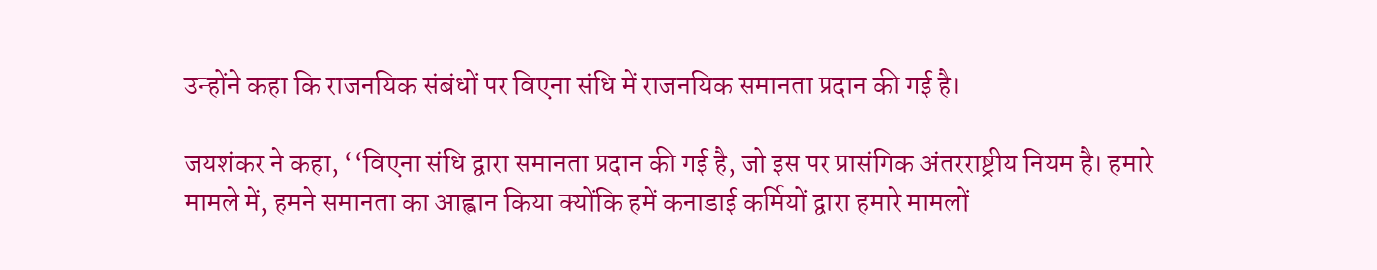उन्होंने कहा कि राजनयिक संबंधों पर विएना संधि में राजनयिक समानता प्रदान की गई है।

जयशंकर ने कहा, ‘‘विएना संधि द्वारा समानता प्रदान की गई है, जो इस पर प्रासंगिक अंतरराष्ट्रीय नियम है। हमारे मामले में, हमने समानता का आह्वान किया क्योंकि हमें कनाडाई कर्मियों द्वारा हमारे मामलों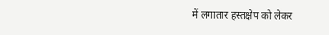में लगातार हस्तक्षेप को लेकर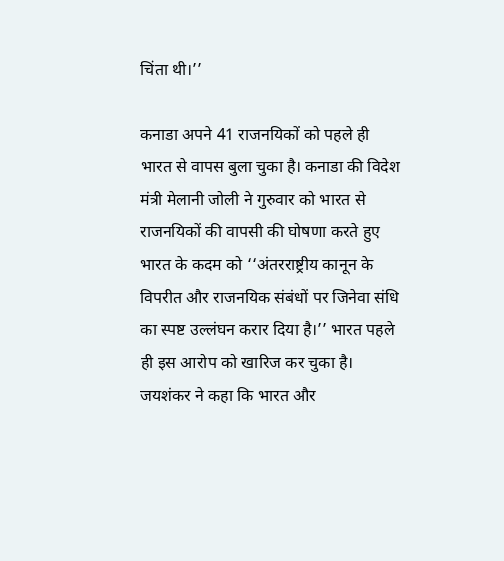चिंता थी।’’

कनाडा अपने 41 राजनयिकों को पहले ही भारत से वापस बुला चुका है। कनाडा की विदेश मंत्री मेलानी जोली ने गुरुवार को भारत से राजनयिकों की वापसी की घोषणा करते हुए भारत के कदम को ‘‘अंतरराष्ट्रीय कानून के विपरीत और राजनयिक संबंधों पर जिनेवा संधि का स्पष्ट उल्लंघन करार दिया है।’’ भारत पहले ही इस आरोप को खारिज कर चुका है। जयशंकर ने कहा कि भारत और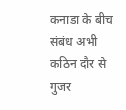कनाडा के बीच संबंध अभी कठिन दौर से गुजर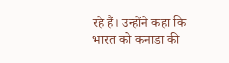रहे हैं। उन्होंने कहा कि भारत को कनाडा की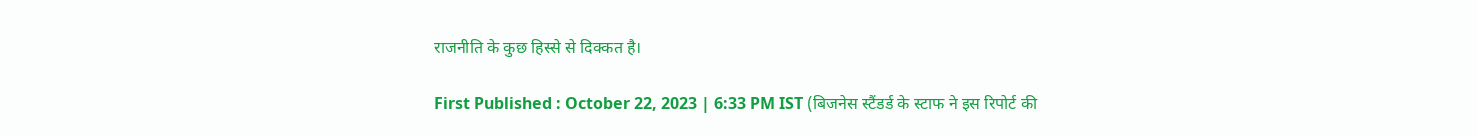राजनीति के कुछ हिस्से से दिक्कत है।

First Published : October 22, 2023 | 6:33 PM IST (बिजनेस स्टैंडर्ड के स्टाफ ने इस रिपोर्ट की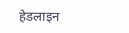हेडलाइन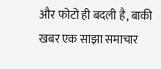और फोटो ही बदली है, बाकी खबर एक साझा समाचार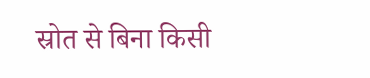स्रोत से बिना किसी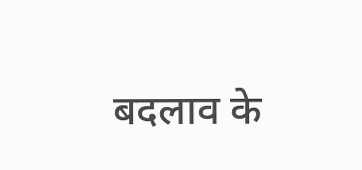बदलाव के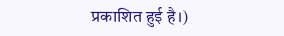प्रकाशित हुई है।)